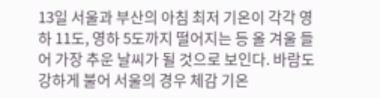13일 서울과 부산의 아침 최저 기온이 각각 영하 11도, 영하 5도까지 떨어지는 등 올 겨울 들어 가장 추운 날씨가 될 것으로 보인다. 바람도 강하게 불어 서울의 경우 체감 기온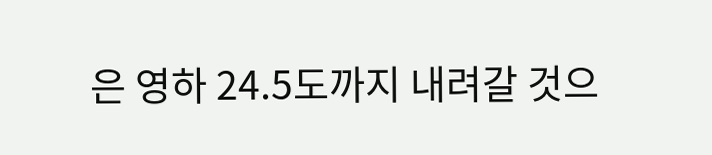은 영하 24.5도까지 내려갈 것으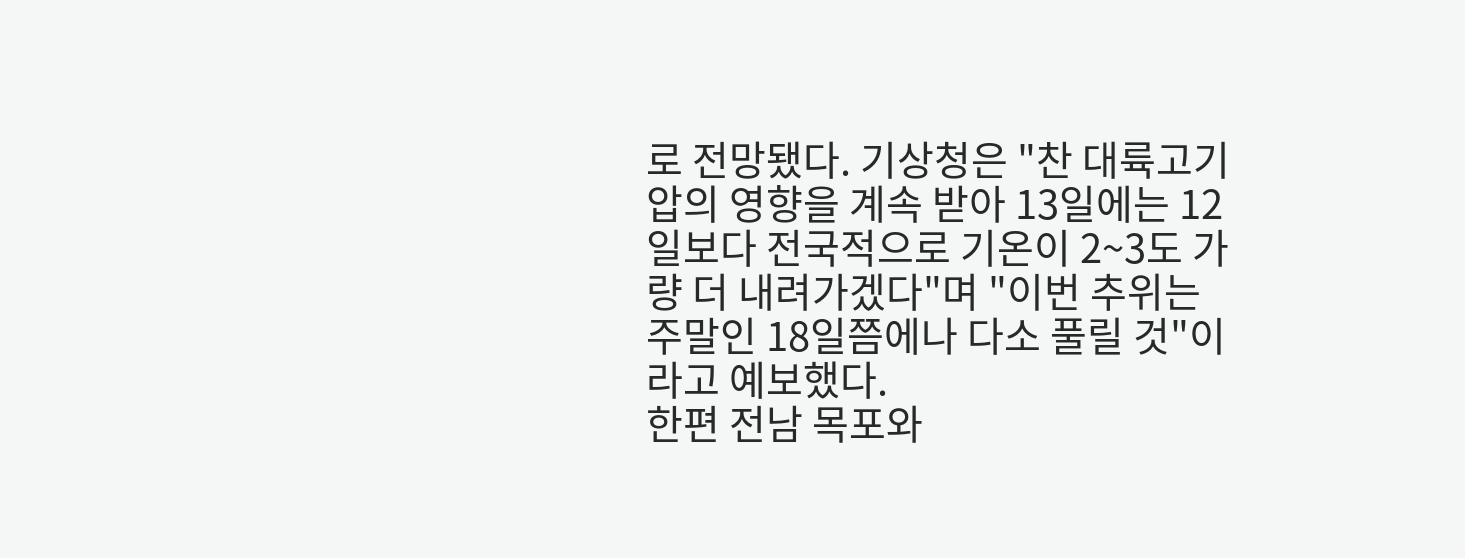로 전망됐다. 기상청은 "찬 대륙고기압의 영향을 계속 받아 13일에는 12일보다 전국적으로 기온이 2~3도 가량 더 내려가겠다"며 "이번 추위는 주말인 18일쯤에나 다소 풀릴 것"이라고 예보했다.
한편 전남 목포와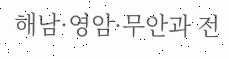해남·영암·무안과 전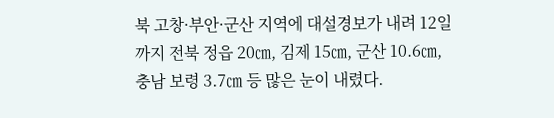북 고창·부안·군산 지역에 대설경보가 내려 12일까지 전북 정읍 20㎝, 김제 15㎝, 군산 10.6㎝, 충남 보령 3.7㎝ 등 많은 눈이 내렸다.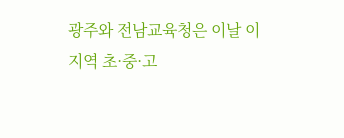광주와 전남교육청은 이날 이 지역 초·중·고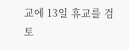교에 13일 휴교를 검토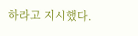하라고 지시했다.